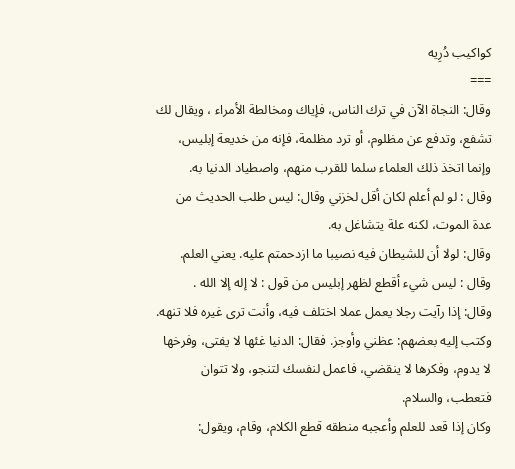کواکیب دُرِیه
===
وقال: النجاة الآن في ترك الناس، فإياك ومخالطة الأمراء ، ويقال لك تشفع، وتدفع عن مظلوم، أو ترد مظلمة، فإنه من خديعة إبليس، وإنما اتخذ ذلك العلماء سلما للقرب منهم، واصطياد الدنيا به.
وقال : لو لم أعلم لكان أقل لخزني وقال: ليس طلب الحديث من عدة الموت، لكنه علة يتشاغل به.
وقال: لولا أن للشيطان فيه نصيبا ما ازدحمتم عليه. يعني العلم.
وقال : ليس شيء أقطع لظهر إبليس من قول : لا إله إلا الله .
وقال: إذا رآيت رجلا يعمل عملا اختلف فيه، وأنت ترى غيره فلا تنهه.
وكتب إليه بعضهم: عظني وأوجز. فقال: الدنيا غئها لا يفتى، وفرخها لا يدوم، وفكرها لا ينقضي، فاعمل لنفسك لتنجو، ولا تتوان فتعطب، والسلام.
وكان إذا قعد للعلم وأعجبه منطقه قطع الكلام، وقام، ويقول: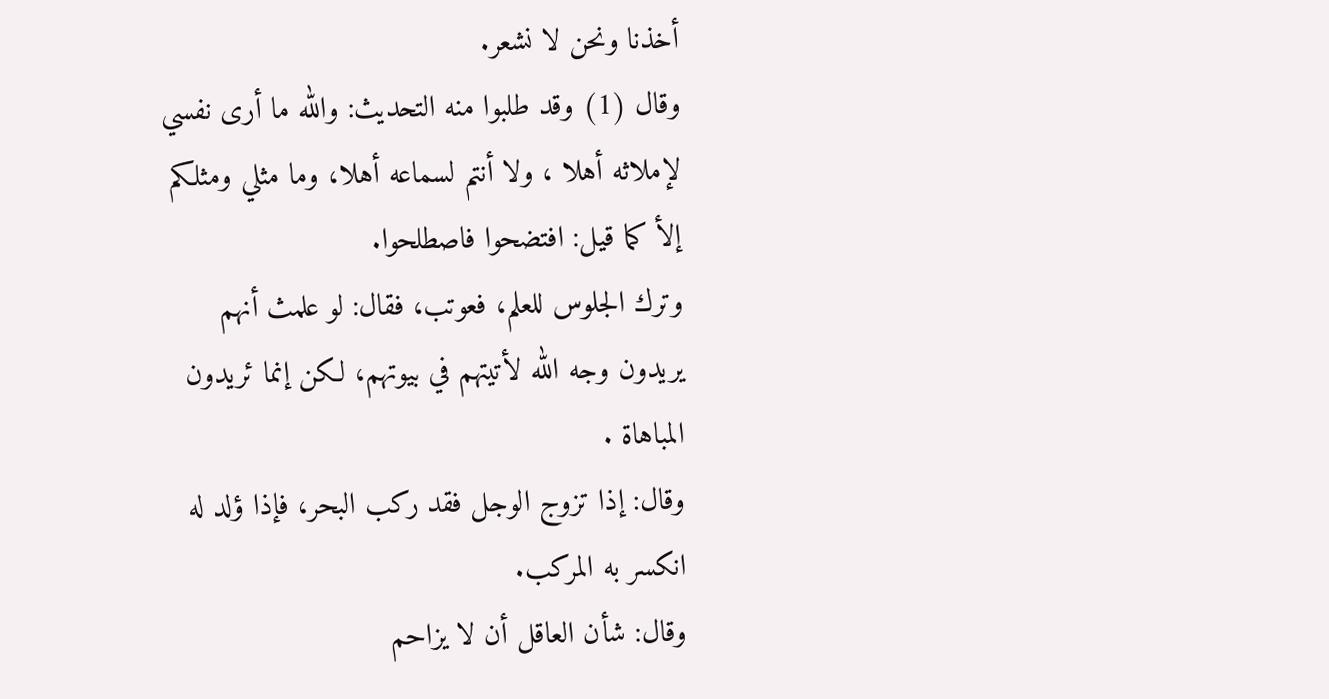أخذنا ونحن لا نشعر.
وقال (1) وقد طلبوا منه التحديث: والله ما أرى نفسي لإملاثه أهلا ، ولا أنتم لسماعه أهلا، وما مثلي ومثلكم إلأ كما قيل: افتضحوا فاصطلحوا.
وترك الجلوس للعلم، فعوتب، فقال: لو علمث أنهم يريدون وجه الله لأتيتهم في بيوتهم، لكن إنما ئريدون المباهاة .
وقال: إذا تزوج الوجل فقد ركب البحر، فإذا ؤلد له انكسر به المركب.
وقال: شأن العاقل أن لا يزاحم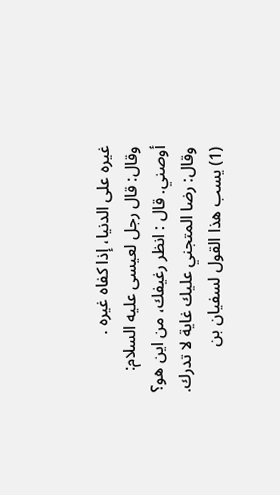غيره على الدنيا، إذا كفاه غيره .
وقال: قال رجل لعيسى عليه السلام: أوصني. قال : انظر رغيفك، من اين هو؟
وقال: رضا المتجني عليك غاية لا تدرك.
(1) يسب هذا القول لسفيان بن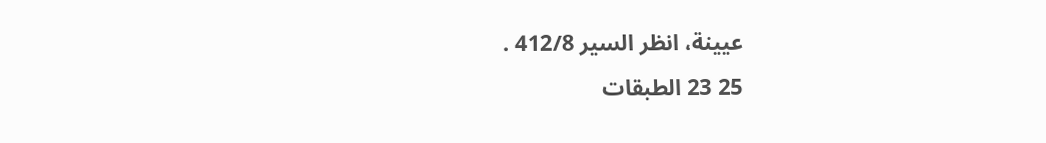عيينة، انظر السير 412/8 .
25 23 الطبقات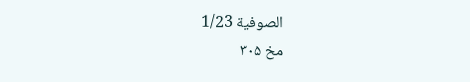الصوفية 1/23
مخ ۳۰۵